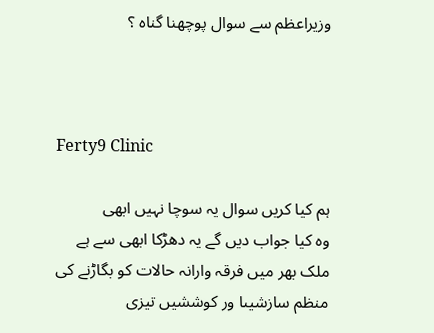وزیراعظم سے سوال پوچھنا گناہ ؟



Ferty9 Clinic

ہم کیا کریں سوال یہ سوچا نہیں ابھی
وہ کیا جواب دیں گے یہ دھڑکا ابھی سے ہے
ملک بھر میں فرقہ وارانہ حالات کو بگاڑنے کی منظم سازشیںا ور کوششیں تیزی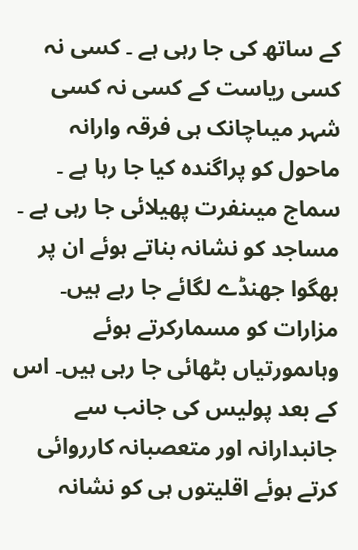کے ساتھ کی جا رہی ہے ۔ کسی نہ کسی ریاست کے کسی نہ کسی شہر میںاچانک ہی فرقہ وارانہ ماحول کو پراگندہ کیا جا رہا ہے ۔ سماج میںنفرت پھیلائی جا رہی ہے ۔ مساجد کو نشانہ بناتے ہوئے ان پر بھگوا جھنڈے لگائے جا رہے ہیں۔ مزارات کو مسمارکرتے ہوئے وہاںمورتیاں بٹھائی جا رہی ہیں۔ اس کے بعد پولیس کی جانب سے جانبدارانہ اور متعصبانہ کارروائی کرتے ہوئے اقلیتوں ہی کو نشانہ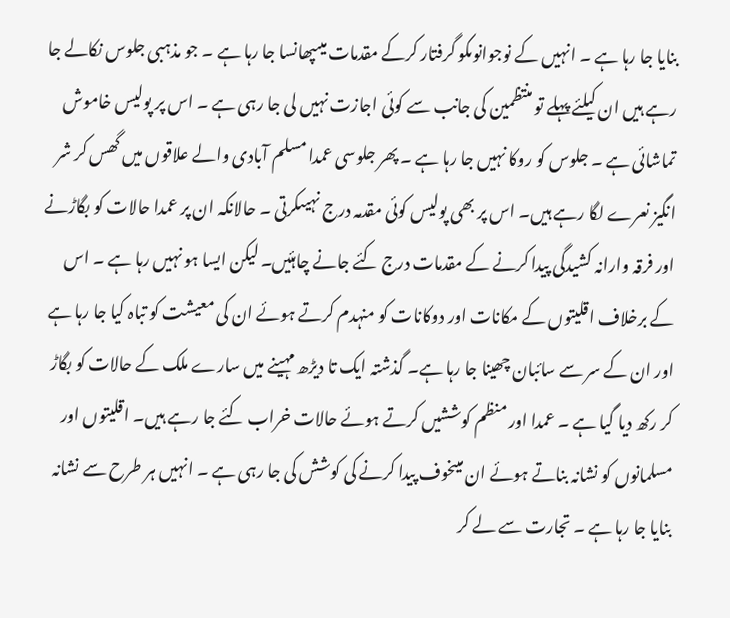بنایا جا رہا ہے ۔ انہیں کے نوجوانوںکو گرفتار کرکے مقدمات میںپھانسا جا رہا ہے ۔ جو مذہبی جلوس نکالے جا رہے ہیں ان کیلئے پہلے تو منتظمین کی جانب سے کوئی اجازت نہیں لی جا رہی ہے ۔ اس پر پولیس خاموش تماشائی ہے ۔ جلوس کو روکا نہیں جا رہا ہے ۔ پھر جلوسی عمدا مسلم آبادی والے علاقوں میں گھس کر شر انگیز نعرے لگا رہے ہیں۔ اس پر بھی پولیس کوئی مقدمہ درج نہیںکرتی ۔ حالانکہ ان پر عمدا حالات کو بگاڑنے اور فرقہ وارانہ کشیدگی پیدا کرنے کے مقدمات درج کئے جانے چاہئیں۔ لیکن ایسا ہو نہیں رہا ہے ۔ اس کے برخلاف اقلیتوں کے مکانات اور دوکانات کو منہدم کرتے ہوئے ان کی معیشت کو تباہ کیا جا رہا ہے اور ان کے سر سے سائبان چھینا جا رہا ہے۔ گذشتہ ایک تا دیڑھ مہینے میں سارے ملک کے حالات کو بگاڑ کر رکھ دیا گیا ہے ۔ عمدا اور منظم کوششیں کرتے ہوئے حالات خراب کئے جا رہے ہیں۔ اقلیتوں اور مسلمانوں کو نشانہ بناتے ہوئے ان میںخوف پیدا کرنے کی کوشش کی جا رہی ہے ۔ انہیں ہر طرح سے نشانہ بنایا جا رہا ہے ۔ تجارت سے لے کر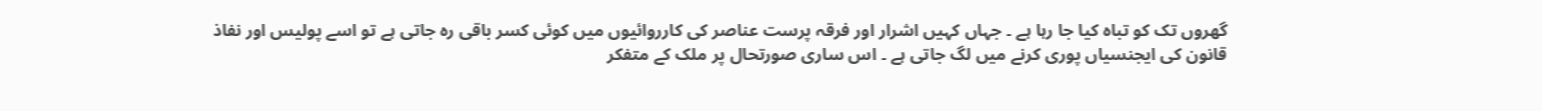گھروں تک کو تباہ کیا جا رہا ہے ۔ جہاں کہیں اشرار اور فرقہ پرست عناصر کی کارروائیوں میں کوئی کسر باقی رہ جاتی ہے تو اسے پولیس اور نفاذ قانون کی ایجنسیاں پوری کرنے میں لگ جاتی ہے ۔ اس ساری صورتحال پر ملک کے متفکر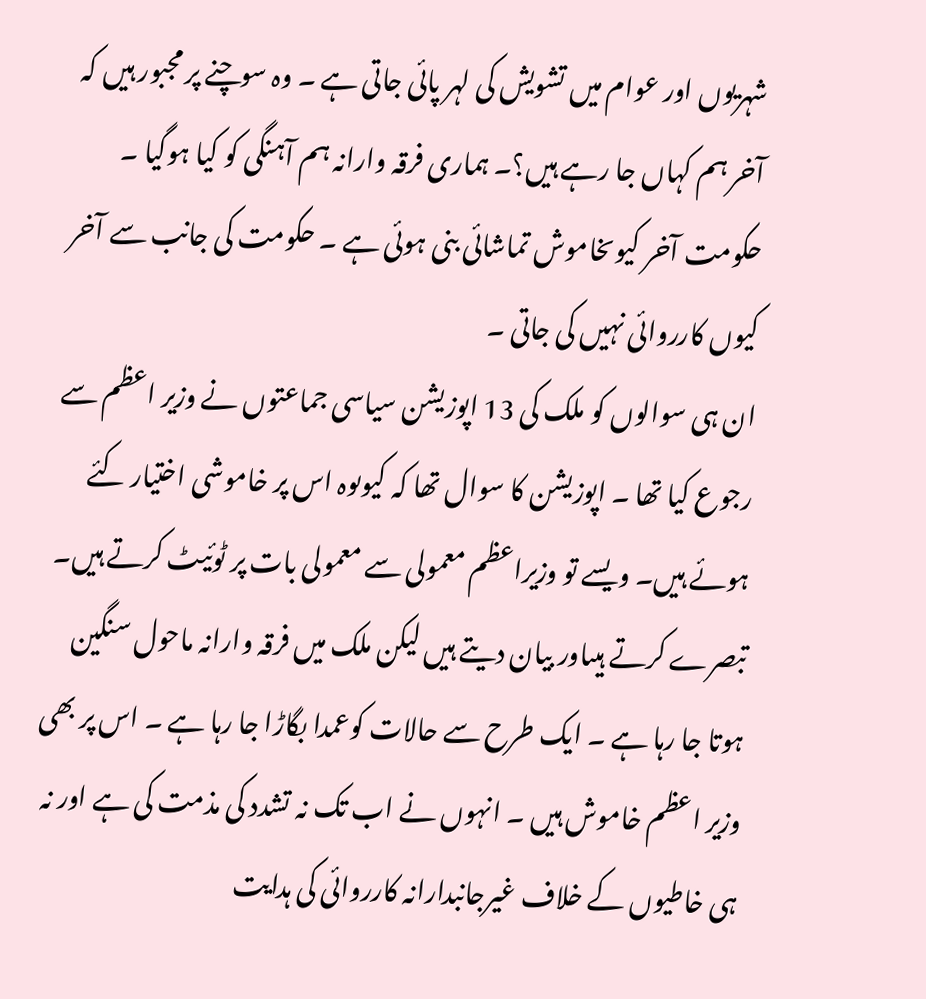شہریوں اور عوام میں تشویش کی لہر پائی جاتی ہے ۔ وہ سوچنے پر مجبور ہیں کہ آخر ہم کہاں جا رہے ہیں؟۔ ہماری فرقہ وارانہ ہم آہنگی کو کیا ہوگیا ۔ حکومت آخر کیوںخاموش تماشائی بنی ہوئی ہے ۔ حکومت کی جانب سے آخر کیوں کارروائی نہیں کی جاتی ۔
ان ہی سوالوں کو ملک کی 13 اپوزیشن سیاسی جماعتوں نے وزیر اعظم سے رجوع کیا تھا ۔ اپوزیشن کا سوال تھا کہ کیوںوہ اس پر خاموشی اختیار کئے ہوئے ہیں۔ ویسے تو وزیراعظم معمولی سے معمولی بات پر ٹوئیٹ کرتے ہیں۔ تبصرے کرتے ہیںاور بیان دیتے ہیں لیکن ملک میں فرقہ وارانہ ماحول سنگین ہوتا جا رہا ہے ۔ ایک طرح سے حالات کوعمدا بگاڑا جا رہا ہے ۔ اس پر بھی وزیر اعظم خاموش ہیں ۔ انہوں نے اب تک نہ تشدد کی مذمت کی ہے اور نہ ہی خاطیوں کے خلاف غیرجانبدارانہ کارروائی کی ہدایت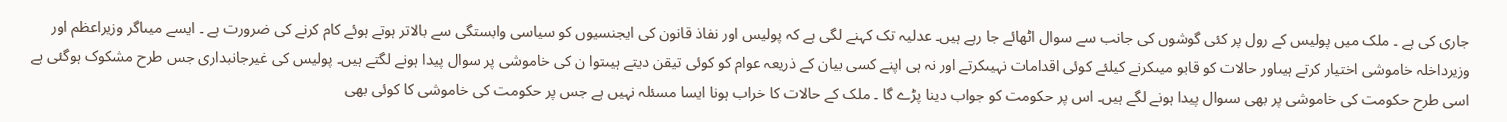جاری کی ہے ۔ ملک میں پولیس کے رول پر کئی گوشوں کی جانب سے سوال اٹھائے جا رہے ہیں۔ عدلیہ تک کہنے لگی ہے کہ پولیس اور نفاذ قانون کی ایجنسیوں کو سیاسی وابستگی سے بالاتر ہوتے ہوئے کام کرنے کی ضرورت ہے ۔ ایسے میںاگر وزیراعظم اور وزیرداخلہ خاموشی اختیار کرتے ہیںاور حالات کو قابو میںکرنے کیلئے کوئی اقدامات نہیںکرتے اور نہ ہی اپنے کسی بیان کے ذریعہ عوام کو کوئی تیقن دیتے ہیںتوا ن کی خاموشی پر سوال پیدا ہونے لگتے ہیں۔ پولیس کی غیرجانبداری جس طرح مشکوک ہوگئی ہے اسی طرح حکومت کی خاموشی پر بھی سںوال پیدا ہونے لگے ہیں۔ اس پر حکومت کو جواب دینا پڑے گا ۔ ملک کے حالات کا خراب ہونا ایسا مسئلہ نہیں ہے جس پر حکومت کی خاموشی کا کوئی بھی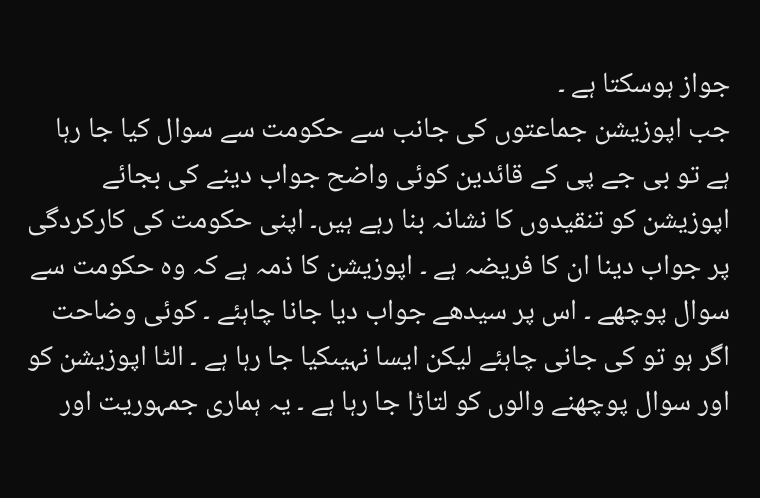جواز ہوسکتا ہے ۔
جب اپوزیشن جماعتوں کی جانب سے حکومت سے سوال کیا جا رہا ہے تو بی جے پی کے قائدین کوئی واضح جواب دینے کی بجائے اپوزیشن کو تنقیدوں کا نشانہ بنا رہے ہیں۔ اپنی حکومت کی کارکردگی پر جواب دینا ان کا فریضہ ہے ۔ اپوزیشن کا ذمہ ہے کہ وہ حکومت سے سوال پوچھے ۔ اس پر سیدھے جواب دیا جانا چاہئے ۔ کوئی وضاحت اگر ہو تو کی جانی چاہئے لیکن ایسا نہیںکیا جا رہا ہے ۔ الٹا اپوزیشن کو اور سوال پوچھنے والوں کو لتاڑا جا رہا ہے ۔ یہ ہماری جمہوریت اور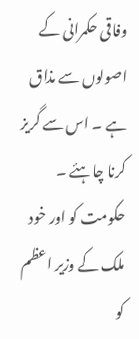وفاقی حکمرانی کے اصولوں سے مذاق ہے ۔ اس سے گریز کرنا چاہئے ۔ حکومت کو اور خود ملک کے وزیر اعظم کو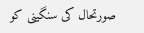صورتحال کی سنگینی کو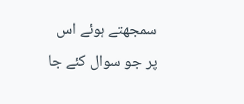سمجھتے ہوئے اس پر جو سوال کئے جا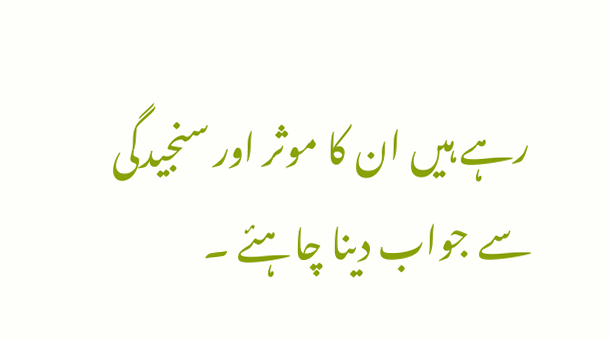رہے ہیں ان کا موثر اور سنجیدگی سے جواب دینا چاہئے ۔